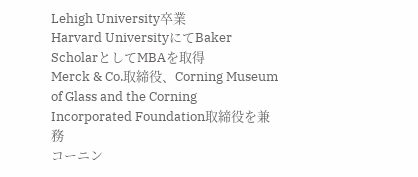Lehigh University卒業
Harvard UniversityにてBaker ScholarとしてMBAを取得
Merck & Co.取締役、Corning Museum of Glass and the Corning Incorporated Foundation取締役を兼務
コーニン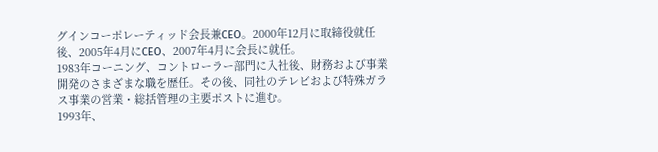グインコーポレーティッド会長兼CEO。2000年12月に取締役就任後、2005年4月にCEO、2007年4月に会長に就任。
1983年コーニング、コントローラー部門に入社後、財務および事業開発のさまざまな職を歴任。その後、同社のテレビおよび特殊ガラス事業の営業・総括管理の主要ポストに進む。
1993年、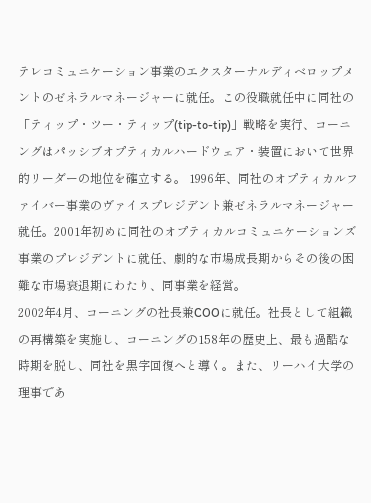テレコミュニケーション事業のエクスターナルディベロップメントのゼネラルマネージャーに就任。この役職就任中に同社の「ティップ・ツー・ティップ(tip-to-tip)」戦略を実行、コーニングはパッシブオプティカルハードウェア・装置において世界的リーダーの地位を確立する。 1996年、同社のオプティカルファイバー事業のヴァイスプレジデント兼ゼネラルマネージャー就任。2001年初めに同社のオプティカルコミュニケーションズ事業のプレジデントに就任、劇的な市場成長期からその後の困難な市場衰退期にわたり、同事業を経営。
2002年4月、コーニングの社長兼COOに就任。社長として組織の再構築を実施し、コーニングの158年の歴史上、最も過酷な時期を脱し、同社を黒字回復へと導く。また、リーハイ大学の理事であ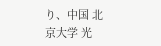り、中国 北京大学 光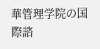華管理学院の国際諮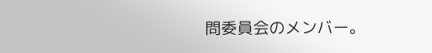問委員会のメンバー。